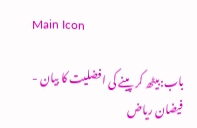Main Icon

باب:بیٹھ کر پینے کی افضلیت کا بیان - فیضان ریاض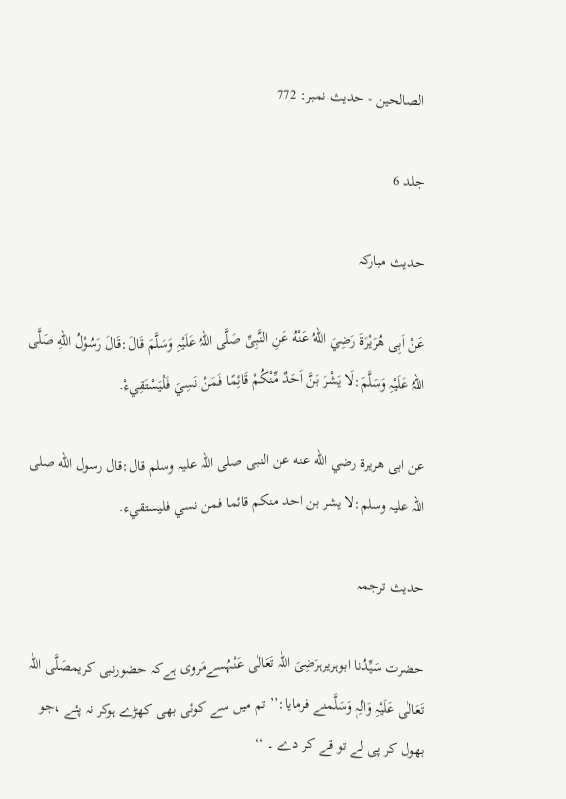الصالحین - حدیث نمبر: 772

جلد 6

حدیث مبارکہ

عَنْ اَبِی هُرَيْرَةَ رَضِيَ اللهُ عَنْهُ عَنِ النَّبِیِّ صَلَّی اللہُ عَلَیْہِ وَسَلَّمَ قَالَ:قَالَ رَسُوْلُ اللهِ صَلَّی اللہُ عَلَیْہِ وَسَلَّمَ:لَا يَشْرَ بَنَّ اَحَدٌ مِّنْكُمْ قَائِمًا فَمَنْ نَسِيَ فَلْيَسْتَقِيءْ.

عن ابی هريرة رضي الله عنه عن النبی صلی اللہ علیہ وسلم قال:قال رسول الله صلی اللہ علیہ وسلم:لا يشر بن احد منكم قائما فمن نسي فليستقيء.

حدیث ترجمہ

حضرت سَیِّدُنا ابوہریرہرَضِیَ اللّٰہ تَعَالٰی عَنْہُسےمَروی ہےکہ حضورنبی کریمصَلَّی اللّٰہ تَعَالٰی عَلَیْہِ وَاٰلِہٖ وَسَلَّمنے فرمایا:’’ تم میں سے کوئی بھی کھڑے ہوکر نہ پئے ،جو بھول کر پی لے تو قے کر دے ۔ ‘‘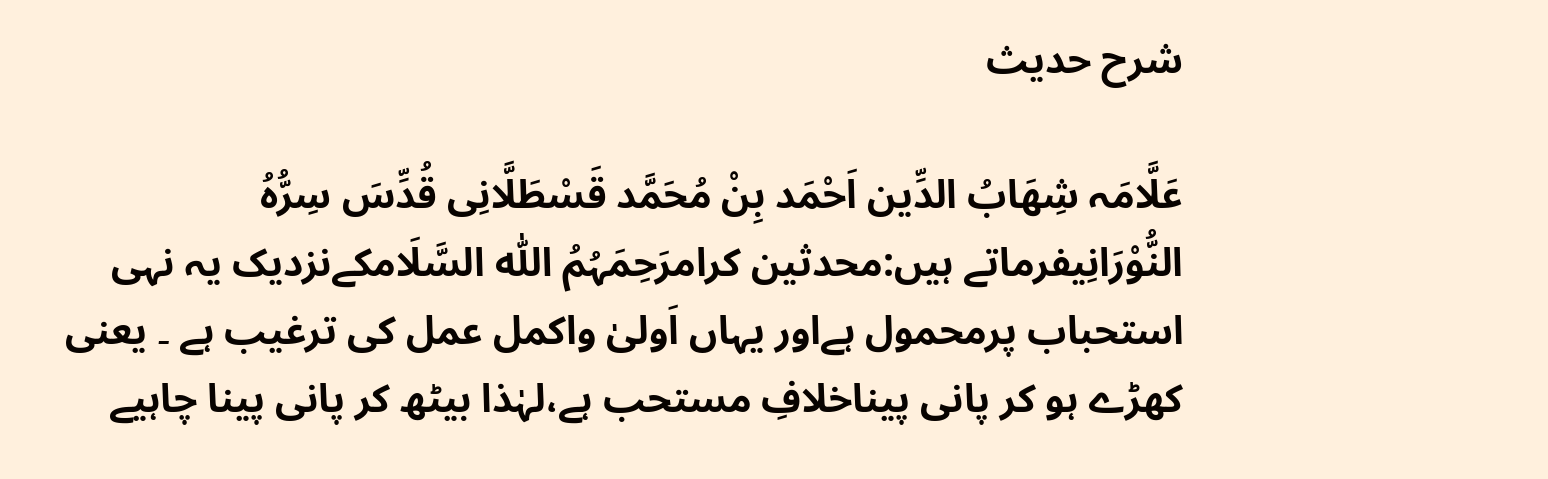شرح حدیث

عَلَّامَہ شِھَابُ الدِّین اَحْمَد بِنْ مُحَمَّد قَسْطَلَّانِی قُدِّسَ سِرُّہُ النُّوْرَانِیفرماتے ہیں:محدثین کرامرَحِمَہُمُ اللّٰہ السَّلَامکےنزدیک یہ نہی استحباب پرمحمول ہےاور یہاں اَولیٰ واکمل عمل کی ترغیب ہے ۔ یعنی کھڑے ہو کر پانی پیناخلافِ مستحب ہے،لہٰذا بیٹھ کر پانی پینا چاہیے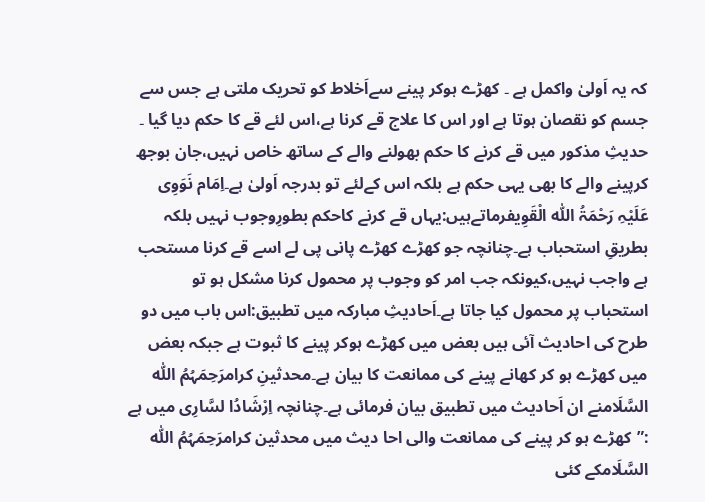کہ یہ اَولیٰ واکمل ہے ۔ کھڑے ہوکر پینے سےاَخلاط کو تحریک ملتی ہے جس سے جسم کو نقصان ہوتا ہے اور اس کا علاج قے کرنا ہے،اس لئے قے کا حکم دیا گیا ۔ حدیثِ مذکور میں قے کرنے کا حکم بھولنے والے کے ساتھ خاص نہیں،جان بوجھ کرپینے والے کا بھی یہی حکم ہے بلکہ اس کےلئے تو بدرجہ اَولیٰ ہے۔اِمَام نَوَوِی عَلَیْہِ رَحْمَۃُ اللّٰہ الْقَوِیفرماتےہیں:یہاں قے کرنے کاحکم بطورِوجوب نہیں بلکہ بطریقِ استحباب ہے۔چنانچہ جو کھڑے کھڑے پانی پی لے اسے قے کرنا مستحب ہے واجب نہیں،کیونکہ جب امر کو وجوب پر محمول کرنا مشکل ہو تو استحباب پر محمول کیا جاتا ہے۔اَحادیثِ مبارکہ میں تطبیق:اس باب میں دو طرح کی احادیث آئی ہیں بعض میں کھڑے ہوکر پینے کا ثبوت ہے جبکہ بعض میں کھڑے ہو کر کھانے پینے کی ممانعت کا بیان ہے۔محدثینِ کرامرَحِمَہُمُ اللّٰہ السَّلَامنے ان اَحادیث میں تطبیق بیان فرمائی ہے۔چنانچہ اِرْشَادُا لسَّارِی میں ہے :”کھڑے ہو کر پینے کی ممانعت والی احا دیث میں محدثین کرامرَحِمَہُمُ اللّٰہ السَّلَامکے کئی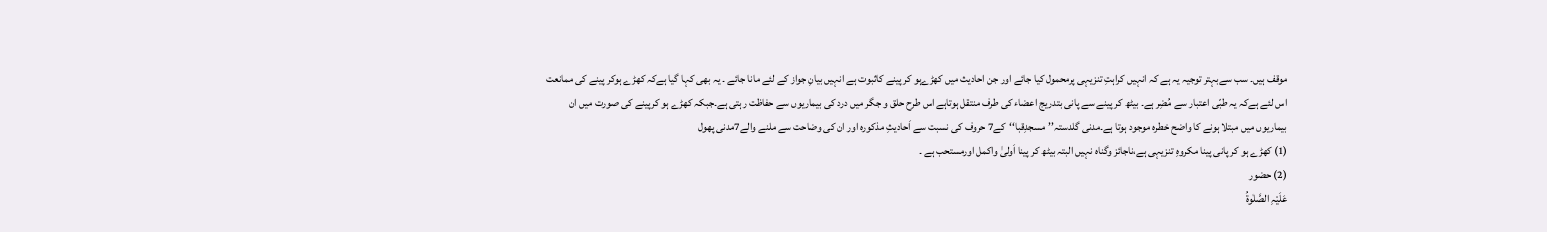موقف ہیں۔ سب سےبہتر توجیہ یہ ہے کہ انہیں کراہتِ تنزیہی پرمحمول کیا جائے اور جن احادیث میں کھڑےہو کر پینے کاثبوت ہے انہیں بیانِ جواز کے لئے مانا جائے ۔ یہ بھی کہا گیا ہےکہ کھڑے ہوکر پینے کی ممانعت اس لئے ہےکہ یہ طبّی اعتبار سے مُضِر ہے۔ بیٹھ کر پینے سے پانی بتدریج اعضاء کی طرف منتقل ہوتاہے اس طرح حلق و جگر میں درد کی بیماریوں سے حفاظت رہتی ہے۔جبکہ کھڑے ہو کرپینے کی صورت میں ان بیماریوں میں مبتلا ہونے کا واضح خطرہ موجود ہوتا ہے۔مدنی گلدستہ’’مسجدِقبا‘‘کے7 حروف کی نسبت سے اَحادیثِ مذکورہ اور ان کی وضاحت سے ملنے والے7مدنی پھول
(1) کھڑے ہو کر پانی پینا مکروہِ تنزیہی ہے،ناجائز وگناہ نہیں البتہ بیٹھ کر پینا اَولیٰ واکمل اورمستحب ہے ۔
(2) حضور
عَلَیْہِ الصَّلٰوۃُ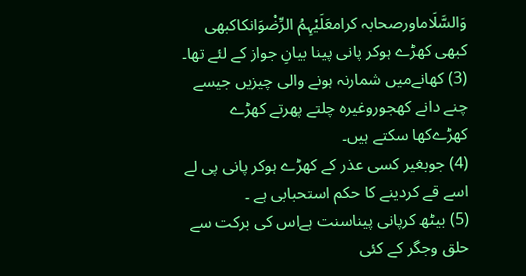وَالسَّلَاماورصحابہ کرامعَلَیْہِمُ الرِّضْوَانکاکبھی کبھی کھڑے ہوکر پانی پینا بیانِ جواز کے لئے تھا۔
(3) کھانےمیں شمارنہ ہونے والی چیزیں جیسے چنے دانے کھجوروغیرہ چلتے پھرتے کھڑے کھڑےکھا سکتے ہیں۔
(4) جوبغیر کسی عذر کے کھڑے ہوکر پانی پی لے اسے قے کردینے کا حکم استحبابی ہے ۔
(5) بیٹھ کرپانی پیناسنت ہےاس کی برکت سے حلق وجگر کے کئی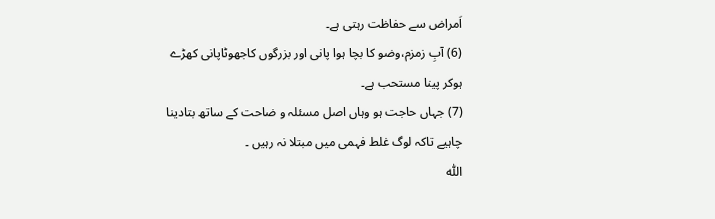اَمراض سے حفاظت رہتی ہے۔
(6) آبِ زمزم،وضو کا بچا ہوا پانی اور بزرگوں کاجھوٹاپانی کھڑے ہوکر پینا مستحب ہے۔
(7) جہاں حاجت ہو وہاں اصل مسئلہ و ضاحت کے ساتھ بتادینا چاہیے تاکہ لوگ غلط فہمی میں مبتلا نہ رہیں ۔
اللّٰہ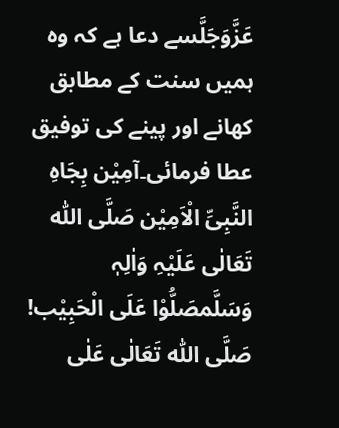عَزَّوَجَلَّسے دعا ہے کہ وہ ہمیں سنت کے مطابق کھانے اور پینے کی توفیق عطا فرمائی۔آمِیْن بِجَاہِ النَّبِیِّ الْاَمِیْن صَلَّی اللّٰہ تَعَالٰی عَلَیْہِ وَاٰلِہٖ وَسَلَّمصَلُّوْا عَلَی الْحَبِیْب! صَلَّی اللّٰہ تَعَالٰی عَلٰی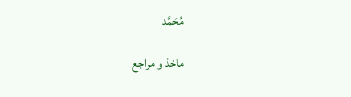مُحَمَّد

ماخذ و مراجع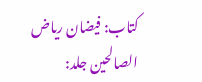کتاب: فیضان ریاض الصالحین جلد: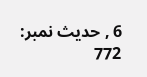6 , حدیث نمبر: 772